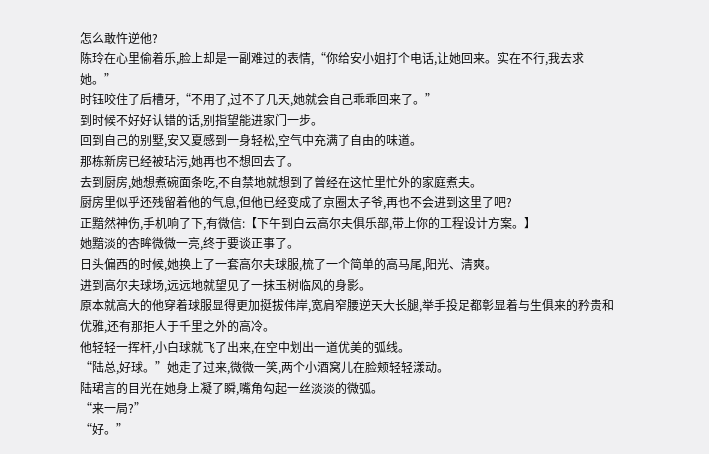怎么敢忤逆他?
陈玲在心里偷着乐,脸上却是一副难过的表情,“你给安小姐打个电话,让她回来。实在不行,我去求她。”
时钰咬住了后槽牙,“不用了,过不了几天,她就会自己乖乖回来了。”
到时候不好好认错的话,别指望能进家门一步。
回到自己的别墅,安又夏感到一身轻松,空气中充满了自由的味道。
那栋新房已经被玷污,她再也不想回去了。
去到厨房,她想煮碗面条吃,不自禁地就想到了曾经在这忙里忙外的家庭煮夫。
厨房里似乎还残留着他的气息,但他已经变成了京圈太子爷,再也不会进到这里了吧?
正黯然神伤,手机响了下,有微信:【下午到白云高尔夫俱乐部,带上你的工程设计方案。】
她黯淡的杏眸微微一亮,终于要谈正事了。
日头偏西的时候,她换上了一套高尔夫球服,梳了一个简单的高马尾,阳光、清爽。
进到高尔夫球场,远远地就望见了一抹玉树临风的身影。
原本就高大的他穿着球服显得更加挺拔伟岸,宽肩窄腰逆天大长腿,举手投足都彰显着与生俱来的矜贵和优雅,还有那拒人于千里之外的高冷。
他轻轻一挥杆,小白球就飞了出来,在空中划出一道优美的弧线。
“陆总,好球。”她走了过来,微微一笑,两个小酒窝儿在脸颊轻轻漾动。
陆珺言的目光在她身上凝了瞬,嘴角勾起一丝淡淡的微弧。
“来一局?”
“好。”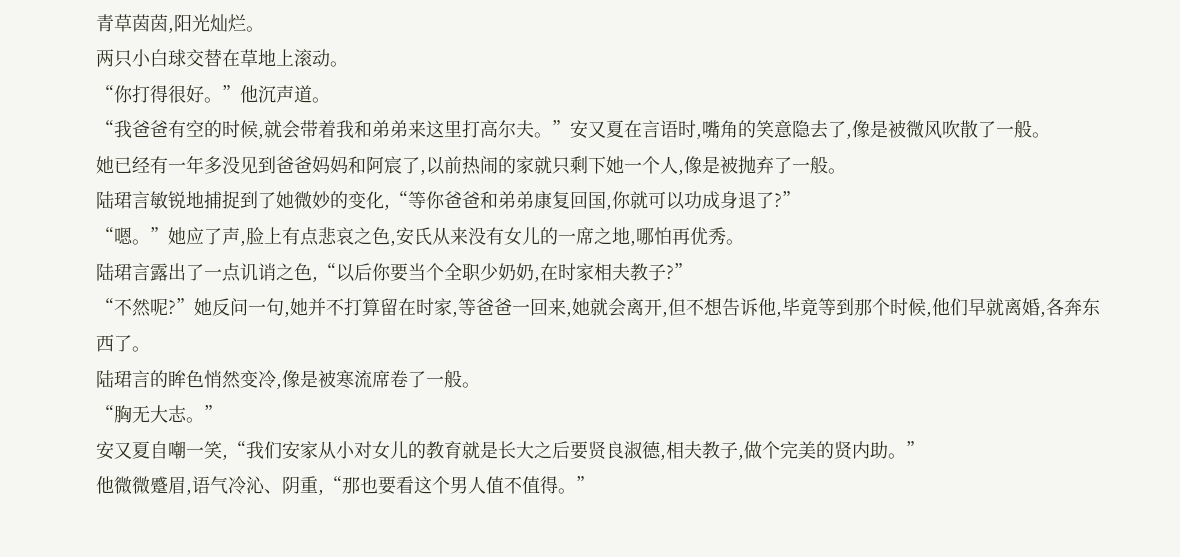青草茵茵,阳光灿烂。
两只小白球交替在草地上滚动。
“你打得很好。”他沉声道。
“我爸爸有空的时候,就会带着我和弟弟来这里打高尔夫。”安又夏在言语时,嘴角的笑意隐去了,像是被微风吹散了一般。
她已经有一年多没见到爸爸妈妈和阿宸了,以前热闹的家就只剩下她一个人,像是被抛弃了一般。
陆珺言敏锐地捕捉到了她微妙的变化,“等你爸爸和弟弟康复回国,你就可以功成身退了?”
“嗯。”她应了声,脸上有点悲哀之色,安氏从来没有女儿的一席之地,哪怕再优秀。
陆珺言露出了一点讥诮之色,“以后你要当个全职少奶奶,在时家相夫教子?”
“不然呢?”她反问一句,她并不打算留在时家,等爸爸一回来,她就会离开,但不想告诉他,毕竟等到那个时候,他们早就离婚,各奔东西了。
陆珺言的眸色悄然变冷,像是被寒流席卷了一般。
“胸无大志。”
安又夏自嘲一笑,“我们安家从小对女儿的教育就是长大之后要贤良淑德,相夫教子,做个完美的贤内助。”
他微微蹙眉,语气冷沁、阴重,“那也要看这个男人值不值得。”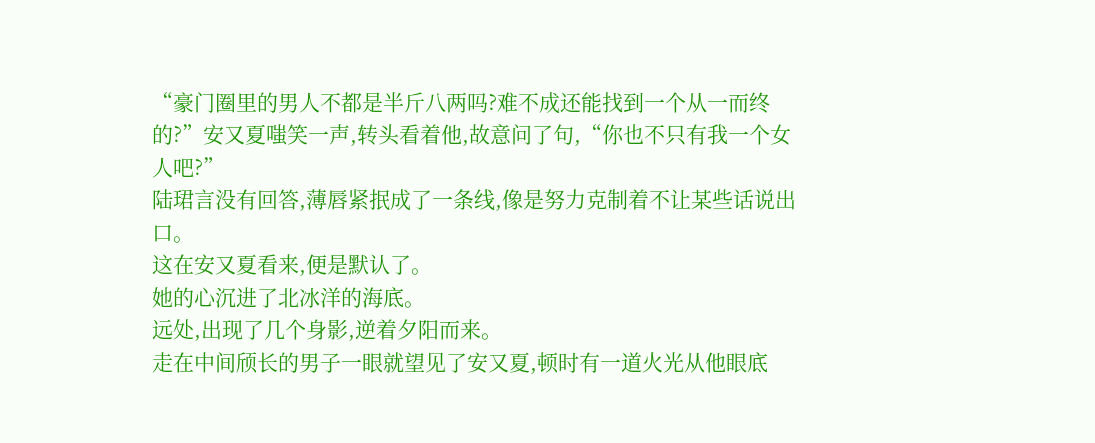“豪门圈里的男人不都是半斤八两吗?难不成还能找到一个从一而终的?”安又夏嗤笑一声,转头看着他,故意问了句,“你也不只有我一个女人吧?”
陆珺言没有回答,薄唇紧抿成了一条线,像是努力克制着不让某些话说出口。
这在安又夏看来,便是默认了。
她的心沉进了北冰洋的海底。
远处,出现了几个身影,逆着夕阳而来。
走在中间颀长的男子一眼就望见了安又夏,顿时有一道火光从他眼底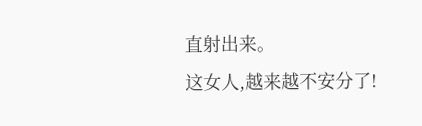直射出来。
这女人,越来越不安分了!